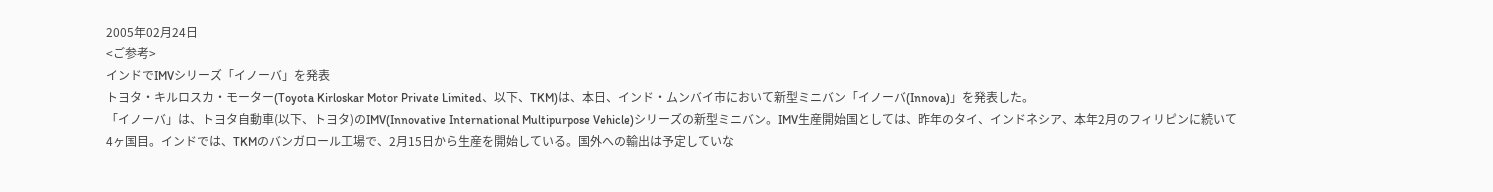2005年02月24日
<ご参考>
インドでIMVシリーズ「イノーバ」を発表
トヨタ・キルロスカ・モーター(Toyota Kirloskar Motor Private Limited、以下、TKM)は、本日、インド・ムンバイ市において新型ミニバン「イノーバ(Innova)」を発表した。
「イノーバ」は、トヨタ自動車(以下、トヨタ)のIMV(Innovative International Multipurpose Vehicle)シリーズの新型ミニバン。IMV生産開始国としては、昨年のタイ、インドネシア、本年2月のフィリピンに続いて4ヶ国目。インドでは、TKMのバンガロール工場で、2月15日から生産を開始している。国外への輸出は予定していな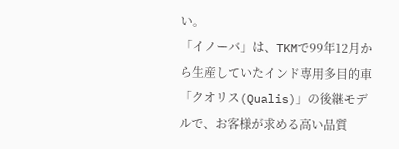い。
「イノーバ」は、TKMで99年12月から生産していたインド専用多目的車「クオリス(Qualis)」の後継モデルで、お客様が求める高い品質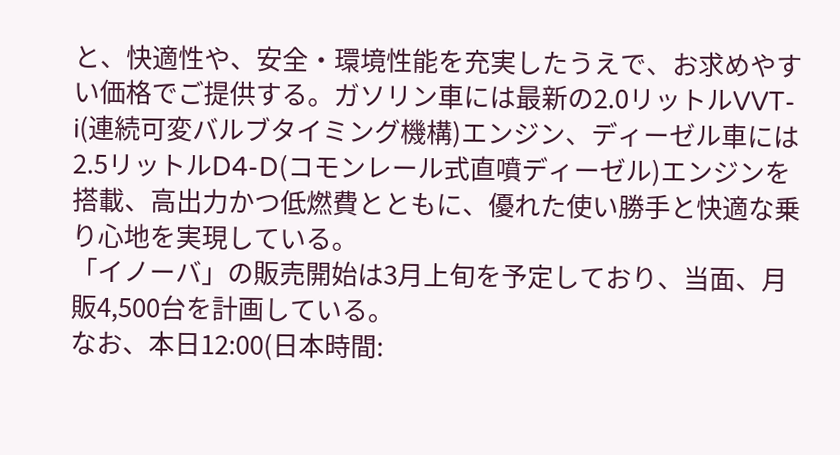と、快適性や、安全・環境性能を充実したうえで、お求めやすい価格でご提供する。ガソリン車には最新の2.0リットルVVT-i(連続可変バルブタイミング機構)エンジン、ディーゼル車には2.5リットルD4-D(コモンレール式直噴ディーゼル)エンジンを搭載、高出力かつ低燃費とともに、優れた使い勝手と快適な乗り心地を実現している。
「イノーバ」の販売開始は3月上旬を予定しており、当面、月販4,500台を計画している。
なお、本日12:00(日本時間: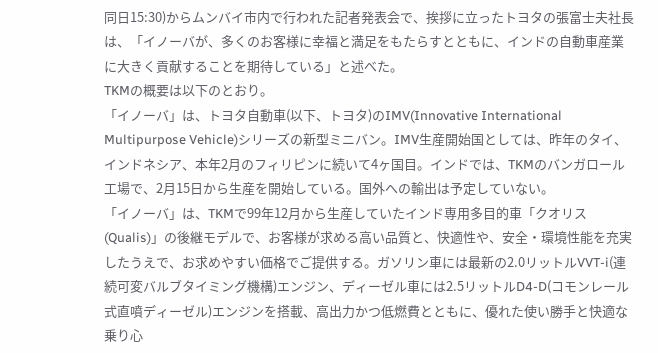同日15:30)からムンバイ市内で行われた記者発表会で、挨拶に立ったトヨタの張富士夫社長は、「イノーバが、多くのお客様に幸福と満足をもたらすとともに、インドの自動車産業に大きく貢献することを期待している」と述べた。
TKMの概要は以下のとおり。
「イノーバ」は、トヨタ自動車(以下、トヨタ)のIMV(Innovative International Multipurpose Vehicle)シリーズの新型ミニバン。IMV生産開始国としては、昨年のタイ、インドネシア、本年2月のフィリピンに続いて4ヶ国目。インドでは、TKMのバンガロール工場で、2月15日から生産を開始している。国外への輸出は予定していない。
「イノーバ」は、TKMで99年12月から生産していたインド専用多目的車「クオリス(Qualis)」の後継モデルで、お客様が求める高い品質と、快適性や、安全・環境性能を充実したうえで、お求めやすい価格でご提供する。ガソリン車には最新の2.0リットルVVT-i(連続可変バルブタイミング機構)エンジン、ディーゼル車には2.5リットルD4-D(コモンレール式直噴ディーゼル)エンジンを搭載、高出力かつ低燃費とともに、優れた使い勝手と快適な乗り心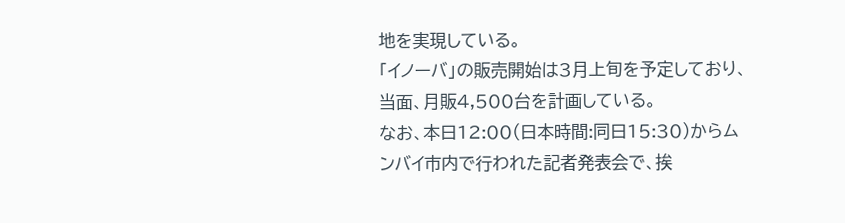地を実現している。
「イノーバ」の販売開始は3月上旬を予定しており、当面、月販4,500台を計画している。
なお、本日12:00(日本時間:同日15:30)からムンバイ市内で行われた記者発表会で、挨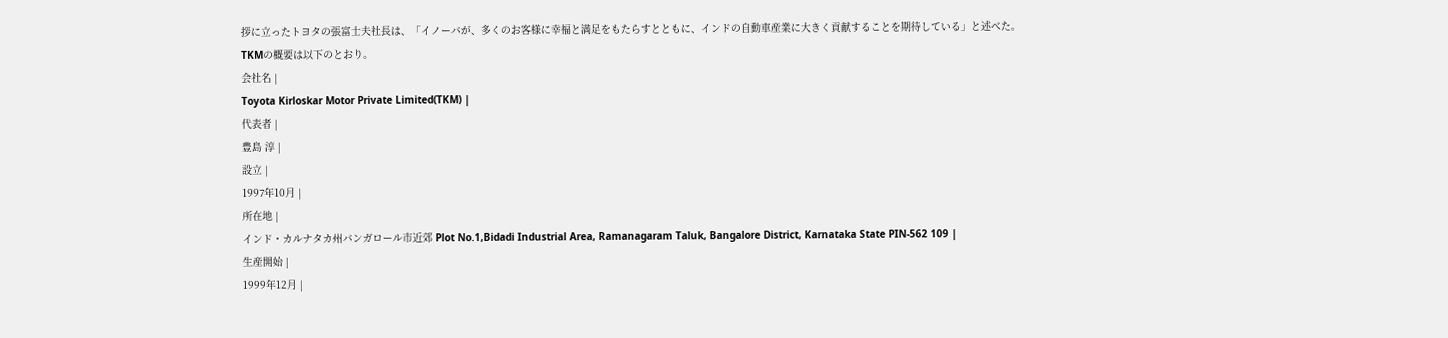拶に立ったトヨタの張富士夫社長は、「イノーバが、多くのお客様に幸福と満足をもたらすとともに、インドの自動車産業に大きく貢献することを期待している」と述べた。
TKMの概要は以下のとおり。
会社名 |
Toyota Kirloskar Motor Private Limited(TKM) |
代表者 |
豊島 淳 |
設立 |
1997年10月 |
所在地 |
インド・カルナタカ州バンガロール市近郊 Plot No.1,Bidadi Industrial Area, Ramanagaram Taluk, Bangalore District, Karnataka State PIN-562 109 |
生産開始 |
1999年12月 |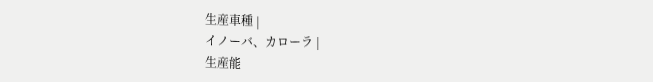生産車種 |
イノーバ、カローラ |
生産能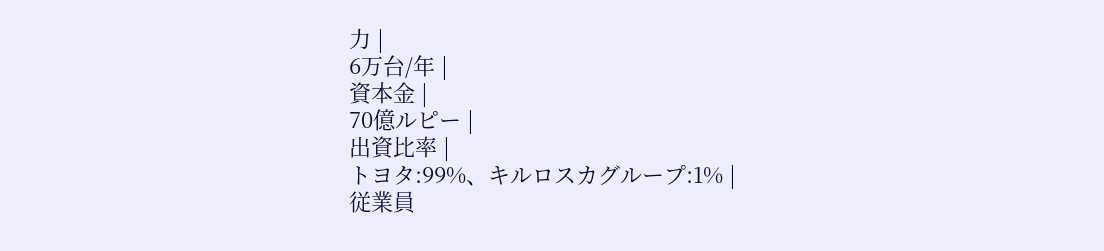力 |
6万台/年 |
資本金 |
70億ルピー |
出資比率 |
トヨタ:99%、キルロスカグループ:1% |
従業員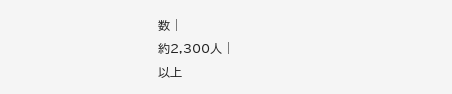数 |
約2,300人 |
以上